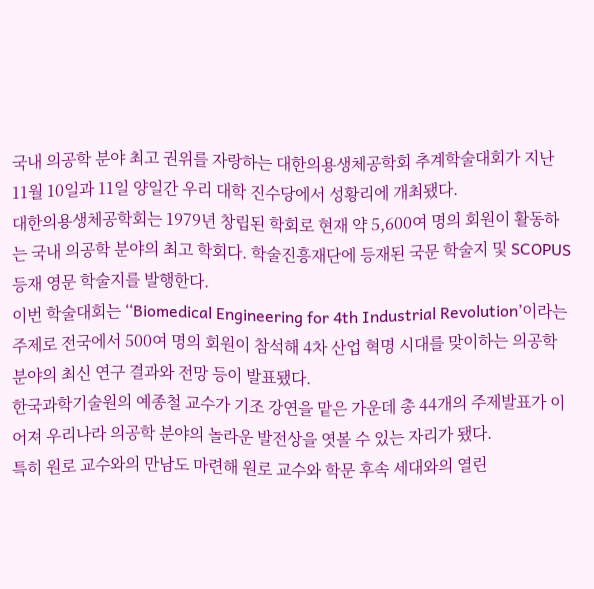국내 의공학 분야 최고 권위를 자랑하는 대한의용생체공학회 추계학술대회가 지난 11월 10일과 11일 양일간 우리 대학 진수당에서 성황리에 개최됐다.
대한의용생체공학회는 1979년 창립된 학회로 현재 약 5,600여 명의 회원이 활동하는 국내 의공학 분야의 최고 학회다. 학술진흥재단에 등재된 국문 학술지 및 SCOPUS 등재 영문 학술지를 발행한다.
이번 학술대회는 ‘‘Biomedical Engineering for 4th Industrial Revolution’이라는 주제로 전국에서 500여 명의 회원이 참석해 4차 산업 혁명 시대를 맞이하는 의공학 분야의 최신 연구 결과와 전망 등이 발표됐다.
한국과학기술원의 예종철 교수가 기조 강연을 맡은 가운데 총 44개의 주제발표가 이어져 우리나라 의공학 분야의 놀라운 발전상을 엿볼 수 있는 자리가 됐다.
특히 원로 교수와의 만남도 마련해 원로 교수와 학문 후속 세대와의 열린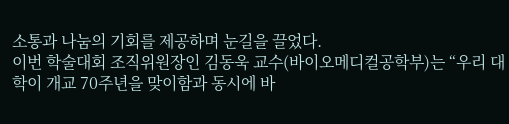소통과 나눔의 기회를 제공하며 눈길을 끌었다.
이번 학술대회 조직위원장인 김동욱 교수(바이오메디컬공학부)는 “우리 대학이 개교 70주년을 맞이함과 동시에 바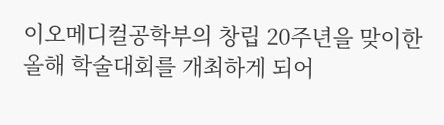이오메디컬공학부의 창립 20주년을 맞이한 올해 학술대회를 개최하게 되어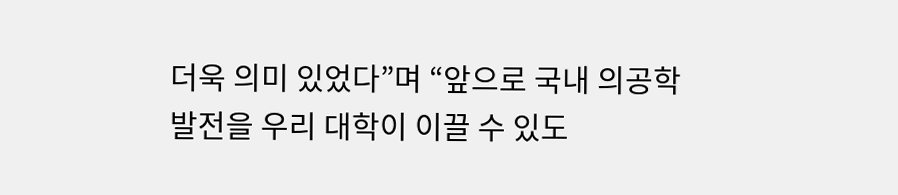더욱 의미 있었다”며 “앞으로 국내 의공학 발전을 우리 대학이 이끌 수 있도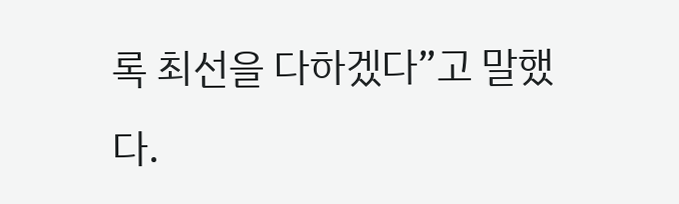록 최선을 다하겠다”고 말했다.